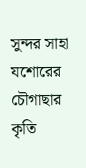সুন্দর সাহা
যশোরের চৌগাছার কৃতি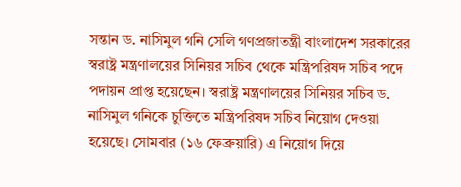সন্তান ড. নাসিমুল গনি সেলি গণপ্রজাতন্ত্রী বাংলাদেশ সরকারের স্বরাষ্ট্র মন্ত্রণালয়ের সিনিয়র সচিব থেকে মন্ত্রিপরিষদ সচিব পদে পদায়ন প্রাপ্ত হয়েছেন। স্বরাষ্ট্র মন্ত্রণালয়ের সিনিয়র সচিব ড. নাসিমুল গনিকে চুক্তিতে মন্ত্রিপরিষদ সচিব নিয়োগ দেওয়া হয়েছে। সোমবার (১৬ ফেব্রুয়ারি) এ নিয়োগ দিয়ে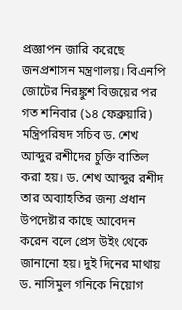প্রজ্ঞাপন জারি করেছে জনপ্রশাসন মন্ত্রণালয়। বিএনপি জোটের নিরঙ্কুশ বিজয়ের পর গত শনিবার (১৪ ফেব্রুয়ারি) মন্ত্রিপরিষদ সচিব ড. শেখ আব্দুর রশীদের চুক্তি বাতিল করা হয়। ড. শেখ আব্দুর রশীদ তার অব্যাহতির জন্য প্রধান উপদেষ্টার কাছে আবেদন করেন বলে প্রেস উইং থেকে জানানো হয়। দুই দিনের মাথায় ড. নাসিমুল গনিকে নিয়োগ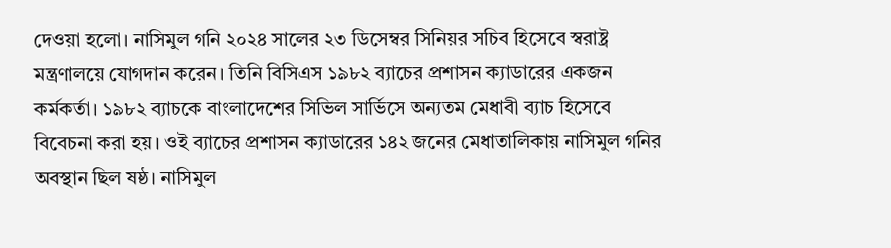দেওয়া হলো। নাসিমুল গনি ২০২৪ সালের ২৩ ডিসেম্বর সিনিয়র সচিব হিসেবে স্বরাষ্ট্র মন্ত্রণালয়ে যোগদান করেন। তিনি বিসিএস ১৯৮২ ব্যাচের প্রশাসন ক্যাডারের একজন কর্মকর্তা। ১৯৮২ ব্যাচকে বাংলাদেশের সিভিল সার্ভিসে অন্যতম মেধাবী ব্যাচ হিসেবে বিবেচনা করা হয়। ওই ব্যাচের প্রশাসন ক্যাডারের ১৪২ জনের মেধাতালিকায় নাসিমুল গনির অবস্থান ছিল ষষ্ঠ। নাসিমুল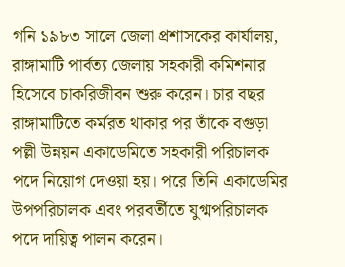গনি ১৯৮৩ সালে জেলা প্রশাসকের কার্যালয়, রাঙ্গামাটি পার্বত্য জেলায় সহকারী কমিশনার হিসেবে চাকরিজীবন শুরু করেন। চার বছর রাঙ্গামাটিতে কর্মরত থাকার পর তাঁকে বগুড়া পল্লী উন্নয়ন একাডেমিতে সহকারী পরিচালক পদে নিয়োগ দেওয়া হয়। পরে তিনি একাডেমির উপপরিচালক এবং পরবর্তীতে যুগ্মপরিচালক পদে দায়িত্ব পালন করেন।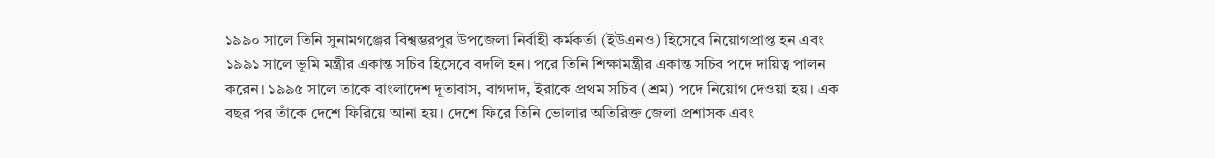১৯৯০ সালে তিনি সুনামগঞ্জের বিশ্বম্ভরপুর উপজেলা নির্বাহী কর্মকর্তা (ইউএনও) হিসেবে নিয়োগপ্রাপ্ত হন এবং ১৯৯১ সালে ভূমি মন্ত্রীর একান্ত সচিব হিসেবে বদলি হন। পরে তিনি শিক্ষামন্ত্রীর একান্ত সচিব পদে দায়িত্ব পালন করেন। ১৯৯৫ সালে তাকে বাংলাদেশ দূতাবাস, বাগদাদ, ইরাকে প্রথম সচিব (শ্রম) পদে নিয়োগ দেওয়া হয়। এক বছর পর তাঁকে দেশে ফিরিয়ে আনা হয়। দেশে ফিরে তিনি ভোলার অতিরিক্ত জেলা প্রশাসক এবং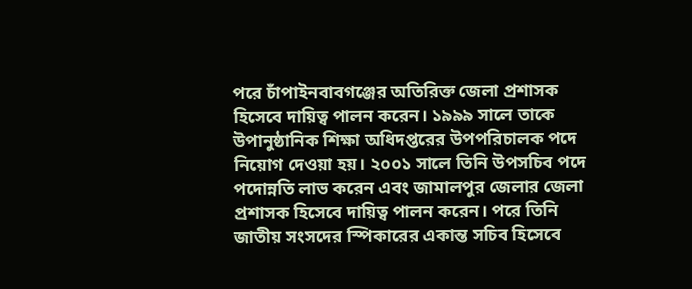পরে চাঁপাইনবাবগঞ্জের অতিরিক্ত জেলা প্রশাসক হিসেবে দায়িত্ব পালন করেন। ১৯৯৯ সালে তাকে উপানুষ্ঠানিক শিক্ষা অধিদপ্তরের উপপরিচালক পদে নিয়োগ দেওয়া হয়। ২০০১ সালে তিনি উপসচিব পদে পদোন্নতি লাভ করেন এবং জামালপুর জেলার জেলা প্রশাসক হিসেবে দায়িত্ব পালন করেন। পরে তিনি জাতীয় সংসদের স্পিকারের একান্ত সচিব হিসেবে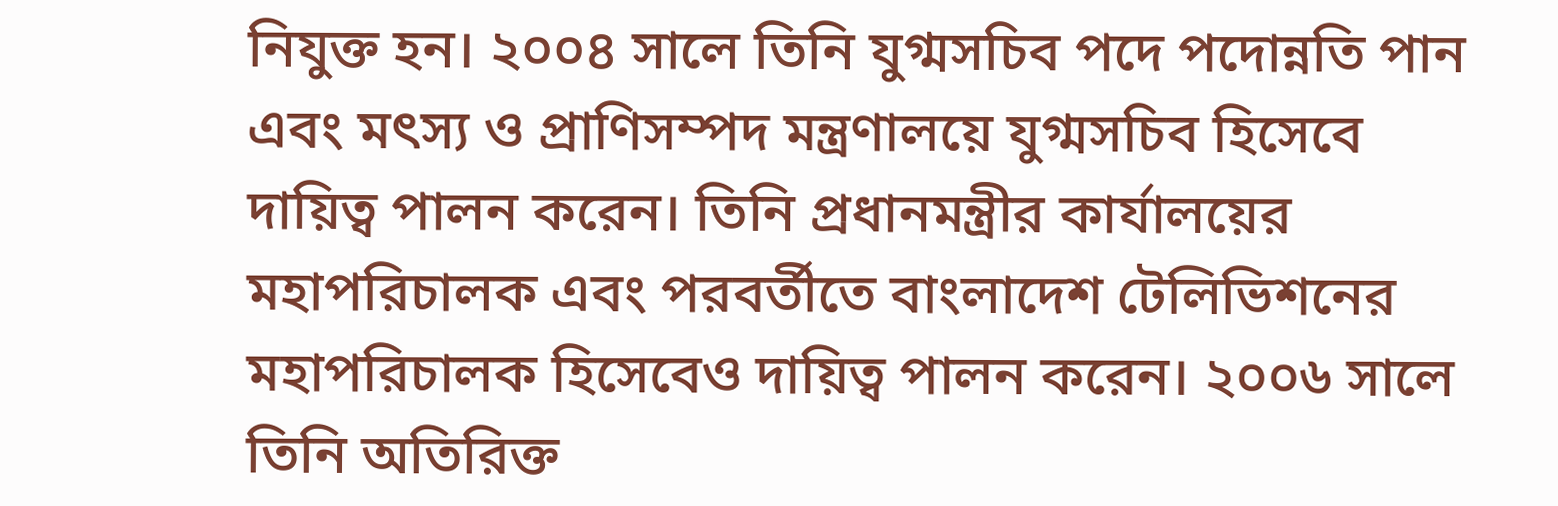নিযুক্ত হন। ২০০৪ সালে তিনি যুগ্মসচিব পদে পদোন্নতি পান এবং মৎস্য ও প্রাণিসম্পদ মন্ত্রণালয়ে যুগ্মসচিব হিসেবে দায়িত্ব পালন করেন। তিনি প্রধানমন্ত্রীর কার্যালয়ের মহাপরিচালক এবং পরবর্তীতে বাংলাদেশ টেলিভিশনের মহাপরিচালক হিসেবেও দায়িত্ব পালন করেন। ২০০৬ সালে তিনি অতিরিক্ত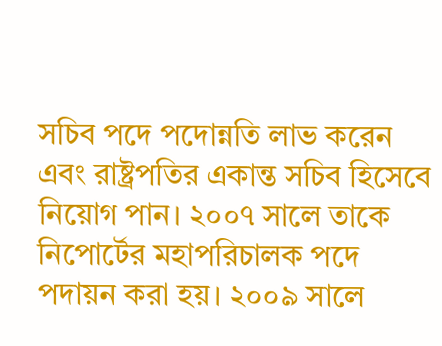সচিব পদে পদোন্নতি লাভ করেন এবং রাষ্ট্রপতির একান্ত সচিব হিসেবে নিয়োগ পান। ২০০৭ সালে তাকে নিপোর্টের মহাপরিচালক পদে পদায়ন করা হয়। ২০০৯ সালে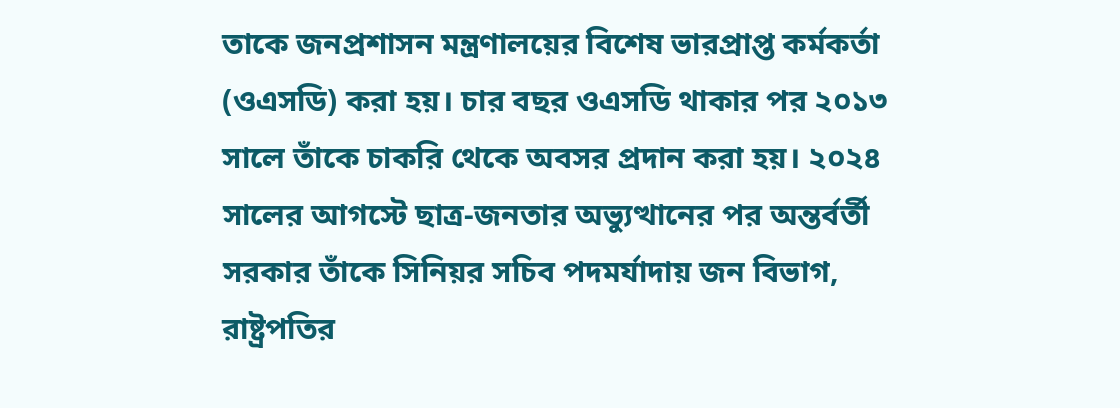তাকে জনপ্রশাসন মন্ত্রণালয়ের বিশেষ ভারপ্রাপ্ত কর্মকর্তা (ওএসডি) করা হয়। চার বছর ওএসডি থাকার পর ২০১৩ সালে তাঁকে চাকরি থেকে অবসর প্রদান করা হয়। ২০২৪ সালের আগস্টে ছাত্র-জনতার অভ্যুত্থানের পর অন্তর্বর্তী সরকার তাঁকে সিনিয়র সচিব পদমর্যাদায় জন বিভাগ, রাষ্ট্রপতির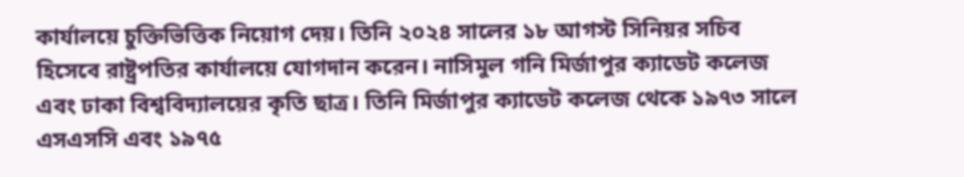কার্যালয়ে চুক্তিভিত্তিক নিয়োগ দেয়। তিনি ২০২৪ সালের ১৮ আগস্ট সিনিয়র সচিব হিসেবে রাষ্ট্রপতির কার্যালয়ে যোগদান করেন। নাসিমুল গনি মির্জাপুর ক্যাডেট কলেজ এবং ঢাকা বিশ্ববিদ্যালয়ের কৃতি ছাত্র। তিনি মির্জাপুর ক্যাডেট কলেজ থেকে ১৯৭৩ সালে এসএসসি এবং ১৯৭৫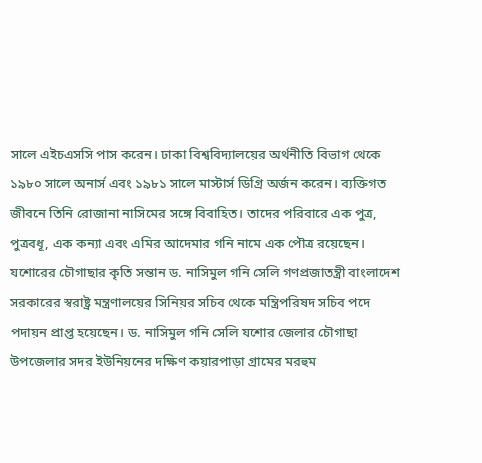সালে এইচএসসি পাস করেন। ঢাকা বিশ্ববিদ্যালয়ের অর্থনীতি বিভাগ থেকে ১৯৮০ সালে অনার্স এবং ১৯৮১ সালে মাস্টার্স ডিগ্রি অর্জন করেন। ব্যক্তিগত জীবনে তিনি রোজানা নাসিমের সঙ্গে বিবাহিত। তাদের পরিবারে এক পুত্র, পুত্রবধূ, এক কন্যা এবং এমির আদেমার গনি নামে এক পৌত্র রয়েছেন। যশোরের চৌগাছার কৃতি সন্তান ড. নাসিমুল গনি সেলি গণপ্রজাতন্ত্রী বাংলাদেশ সরকারের স্বরাষ্ট্র মন্ত্রণালয়ের সিনিয়র সচিব থেকে মন্ত্রিপরিষদ সচিব পদে পদায়ন প্রাপ্ত হয়েছেন। ড. নাসিমুল গনি সেলি যশোর জেলার চৌগাছা উপজেলার সদর ইউনিয়নের দক্ষিণ কয়ারপাড়া গ্রামের মরহুম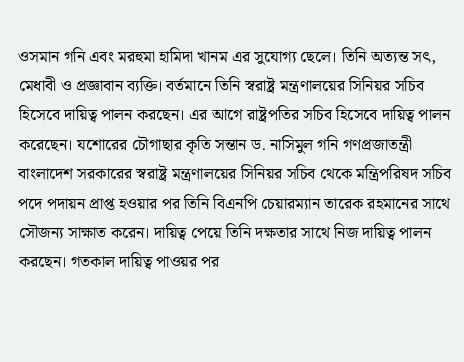ওসমান গনি এবং মরহুমা হামিদা খানম এর সুযোগ্য ছেলে। তিনি অত্যন্ত সৎ, মেধাবী ও প্রজ্ঞাবান ব্যক্তি। বর্তমানে তিনি স্বরাষ্ট্র মন্ত্রণালয়ের সিনিয়র সচিব হিসেবে দায়িত্ব পালন করছেন। এর আগে রাষ্ট্রপতির সচিব হিসেবে দায়িত্ব পালন করেছেন। যশোরের চৌগাছার কৃতি সন্তান ড. নাসিমুল গনি গণপ্রজাতন্ত্রী বাংলাদেশ সরকারের স্বরাষ্ট্র মন্ত্রণালয়ের সিনিয়র সচিব থেকে মন্ত্রিপরিষদ সচিব পদে পদায়ন প্রাপ্ত হওয়ার পর তিনি বিএনপি চেয়ারম্যান তারেক রহমানের সাথে সৌজন্য সাক্ষাত করেন। দায়িত্ব পেয়ে তিনি দক্ষতার সাথে নিজ দায়িত্ব পালন করছেন। গতকাল দায়িত্ব পাওয়র পর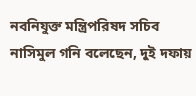নবনিযুক্ত মন্ত্রিপরিষদ সচিব নাসিমুল গনি বলেছেন, দুই দফায়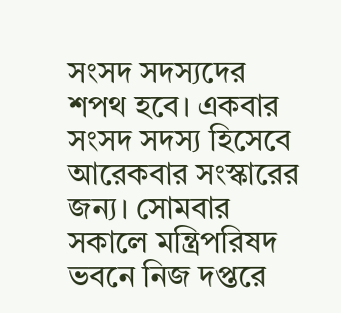সংসদ সদস্যদের শপথ হবে। একবার সংসদ সদস্য হিসেবে আরেকবার সংস্কারের জন্য। সোমবার সকালে মন্ত্রিপরিষদ ভবনে নিজ দপ্তরে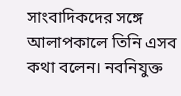সাংবাদিকদের সঙ্গে আলাপকালে তিনি এসব কথা বলেন। নবনিযুক্ত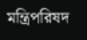মন্ত্রিপরিষদ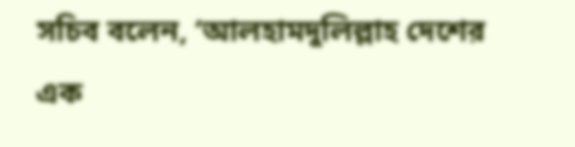সচিব বলেন, ‘আলহামদুলিল্লাহ দেশের এক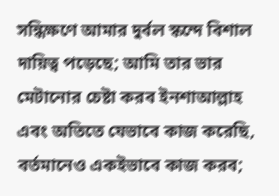সন্ধিক্ষণে আমার দুর্বল স্কন্দে বিশাল দায়িত্ব পড়েছে; আমি তার ভার মেটানোর চেষ্টা করব ইনশাআল্লাহ এবং অতিতে যেভাবে কাজ করেছি, বর্তমানেও একইভাবে কাজ করব;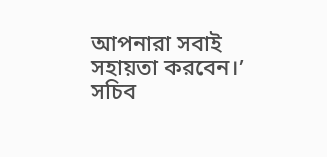আপনারা সবাই সহায়তা করবেন।’ সচিব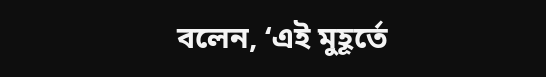বলেন, ‘এই মুহূর্তে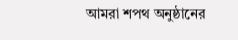আমরা শপথ অনুষ্ঠানের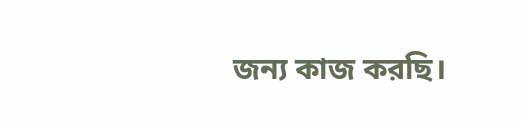জন্য কাজ করছি।